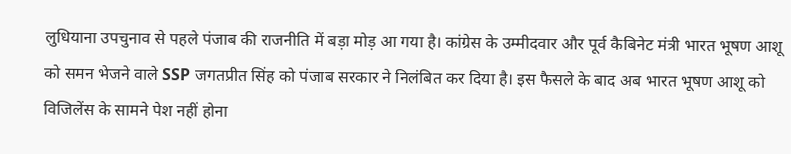लुधियाना उपचुनाव से पहले पंजाब की राजनीति में बड़ा मोड़ आ गया है। कांग्रेस के उम्मीदवार और पूर्व कैबिनेट मंत्री भारत भूषण आशू को समन भेजने वाले SSP जगतप्रीत सिंह को पंजाब सरकार ने निलंबित कर दिया है। इस फैसले के बाद अब भारत भूषण आशू को विजिलेंस के सामने पेश नहीं होना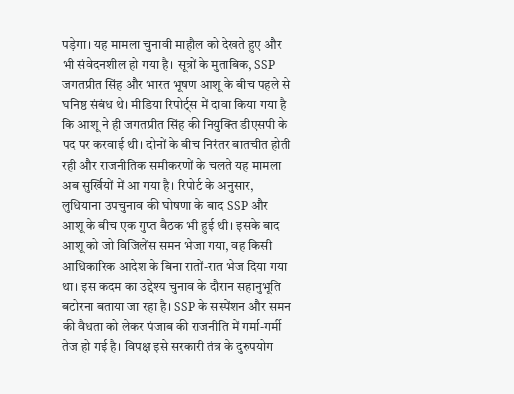पड़ेगा। यह मामला चुनावी माहौल को देखते हुए और भी संवेदनशील हो गया है। सूत्रों के मुताबिक, SSP जगतप्रीत सिंह और भारत भूषण आशू के बीच पहले से घनिष्ठ संबंध थे। मीडिया रिपोर्ट्स में दावा किया गया है कि आशू ने ही जगतप्रीत सिंह की नियुक्ति डीएसपी के पद पर करवाई थी। दोनों के बीच निरंतर बातचीत होती रही और राजनीतिक समीकरणों के चलते यह मामला अब सुर्खियों में आ गया है। रिपोर्ट के अनुसार, लुधियाना उपचुनाव की घोषणा के बाद SSP और आशू के बीच एक गुप्त बैठक भी हुई थी। इसके बाद आशू को जो विजिलेंस समन भेजा गया, वह किसी आधिकारिक आदेश के बिना रातों-रात भेज दिया गया था। इस कदम का उद्देश्य चुनाव के दौरान सहानुभूति बटोरना बताया जा रहा है। SSP के सस्पेंशन और समन की वैधता को लेकर पंजाब की राजनीति में गर्मा-गर्मी तेज हो गई है। विपक्ष इसे सरकारी तंत्र के दुरुपयोग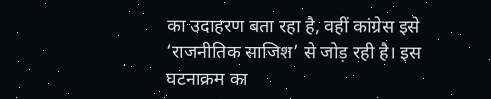का उदाहरण बता रहा है, वहीं कांग्रेस इसे ‘राजनीतिक साजिश’ से जोड़ रही है। इस घटनाक्रम का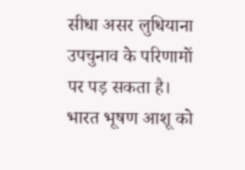सीधा असर लुधियाना उपचुनाव के परिणामों पर पड़ सकता है।
भारत भूषण आशू को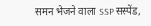समन भेजने वाला SSP सस्पेंड,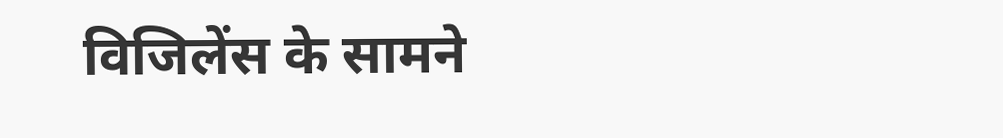विजिलेंस के सामने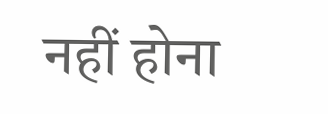नहीं होना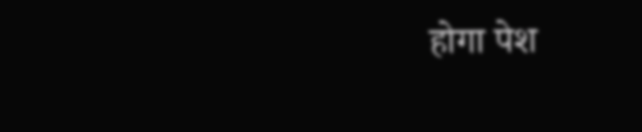होगा पेश